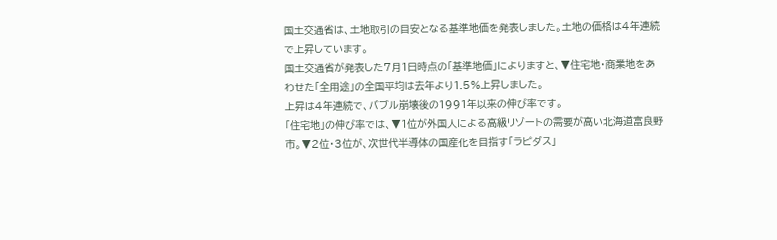国土交通省は、土地取引の目安となる基準地価を発表しました。土地の価格は4年連続で上昇しています。
国土交通省が発表した7月1日時点の「基準地価」によりますと、▼住宅地・商業地をあわせた「全用途」の全国平均は去年より1.5%上昇しました。
上昇は4年連続で、バブル崩壊後の1991年以来の伸び率です。
「住宅地」の伸び率では、▼1位が外国人による高級リゾートの需要が高い北海道富良野市。▼2位・3位が、次世代半導体の国産化を目指す「ラピダス」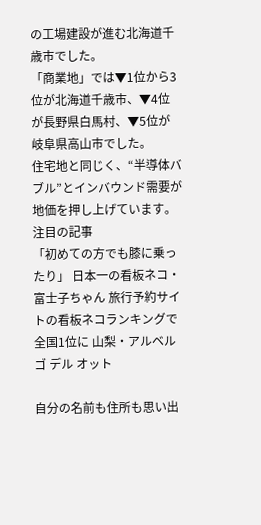の工場建設が進む北海道千歳市でした。
「商業地」では▼1位から3位が北海道千歳市、▼4位が長野県白馬村、▼5位が岐阜県高山市でした。
住宅地と同じく、“半導体バブル”とインバウンド需要が地価を押し上げています。
注目の記事
「初めての方でも膝に乗ったり」 日本一の看板ネコ・富士子ちゃん 旅行予約サイトの看板ネコランキングで全国1位に 山梨・アルベルゴ デル オット

自分の名前も住所も思い出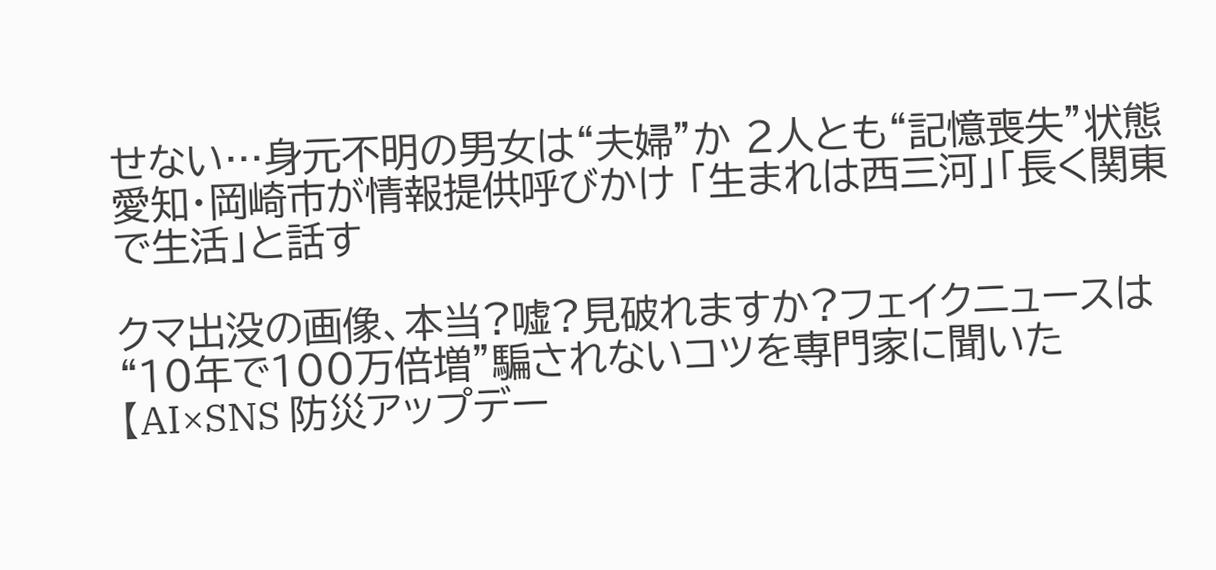せない…身元不明の男女は“夫婦”か 2人とも“記憶喪失”状態 愛知・岡崎市が情報提供呼びかけ 「生まれは西三河」「長く関東で生活」と話す

クマ出没の画像、本当?嘘?見破れますか?フェイクニュースは“10年で100万倍増”騙されないコツを専門家に聞いた【AI×SNS 防災アップデー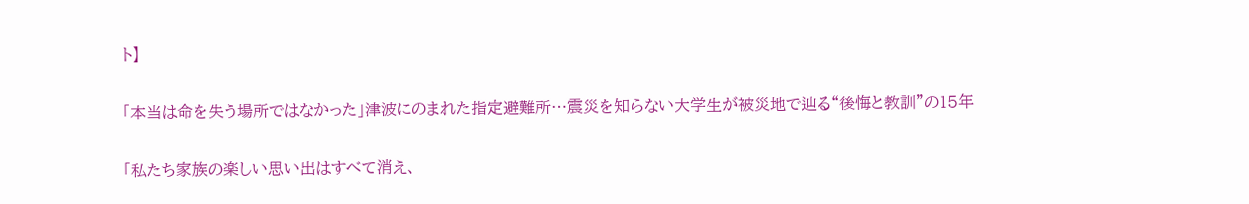ト】

「本当は命を失う場所ではなかった」津波にのまれた指定避難所…震災を知らない大学生が被災地で辿る“後悔と教訓”の15年

「私たち家族の楽しい思い出はすべて消え、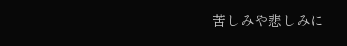苦しみや悲しみに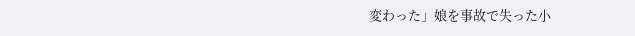変わった」娘を事故で失った小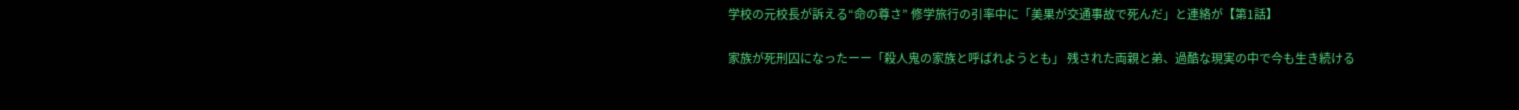学校の元校長が訴える“命の尊さ” 修学旅行の引率中に「美果が交通事故で死んだ」と連絡が【第1話】

家族が死刑囚になったーー「殺人鬼の家族と呼ばれようとも」 残された両親と弟、過酷な現実の中で今も生き続ける